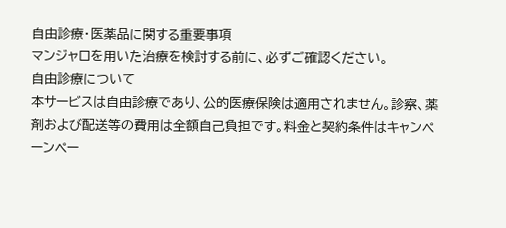自由診療・医薬品に関する重要事項
マンジャロを用いた治療を検討する前に、必ずご確認ください。
自由診療について
本サービスは自由診療であり、公的医療保険は適用されません。診察、薬剤および配送等の費用は全額自己負担です。料金と契約条件はキャンペーンペー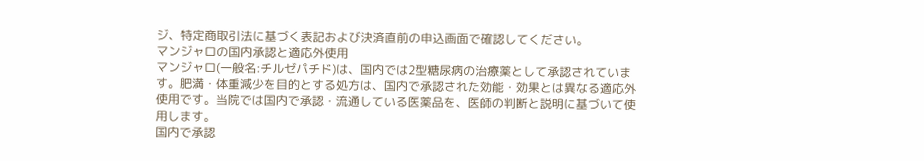ジ、特定商取引法に基づく表記および決済直前の申込画面で確認してください。
マンジャロの国内承認と適応外使用
マンジャロ(一般名:チルゼパチド)は、国内では2型糖尿病の治療薬として承認されています。肥満・体重減少を目的とする処方は、国内で承認された効能・効果とは異なる適応外使用です。当院では国内で承認・流通している医薬品を、医師の判断と説明に基づいて使用します。
国内で承認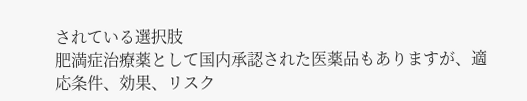されている選択肢
肥満症治療薬として国内承認された医薬品もありますが、適応条件、効果、リスク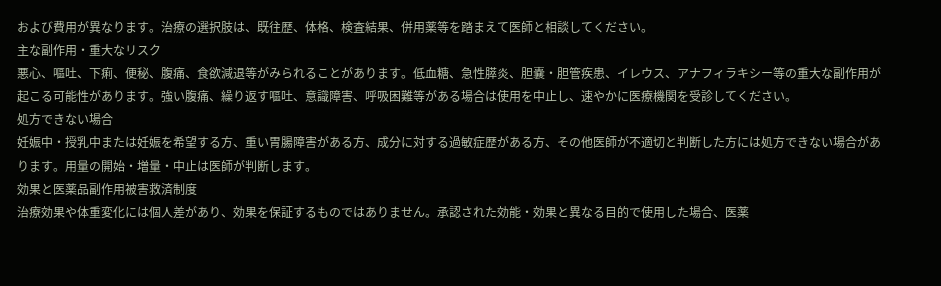および費用が異なります。治療の選択肢は、既往歴、体格、検査結果、併用薬等を踏まえて医師と相談してください。
主な副作用・重大なリスク
悪心、嘔吐、下痢、便秘、腹痛、食欲減退等がみられることがあります。低血糖、急性膵炎、胆嚢・胆管疾患、イレウス、アナフィラキシー等の重大な副作用が起こる可能性があります。強い腹痛、繰り返す嘔吐、意識障害、呼吸困難等がある場合は使用を中止し、速やかに医療機関を受診してください。
処方できない場合
妊娠中・授乳中または妊娠を希望する方、重い胃腸障害がある方、成分に対する過敏症歴がある方、その他医師が不適切と判断した方には処方できない場合があります。用量の開始・増量・中止は医師が判断します。
効果と医薬品副作用被害救済制度
治療効果や体重変化には個人差があり、効果を保証するものではありません。承認された効能・効果と異なる目的で使用した場合、医薬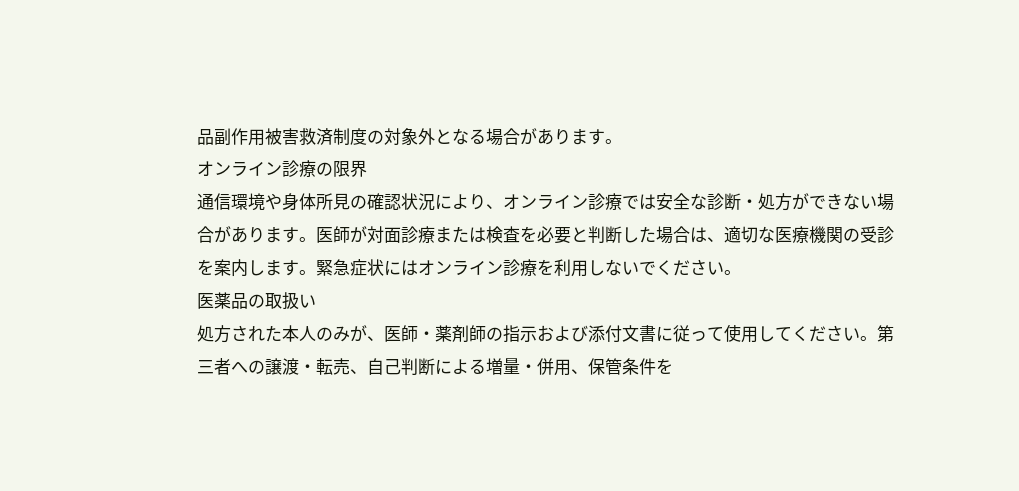品副作用被害救済制度の対象外となる場合があります。
オンライン診療の限界
通信環境や身体所見の確認状況により、オンライン診療では安全な診断・処方ができない場合があります。医師が対面診療または検査を必要と判断した場合は、適切な医療機関の受診を案内します。緊急症状にはオンライン診療を利用しないでください。
医薬品の取扱い
処方された本人のみが、医師・薬剤師の指示および添付文書に従って使用してください。第三者への譲渡・転売、自己判断による増量・併用、保管条件を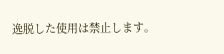逸脱した使用は禁止します。